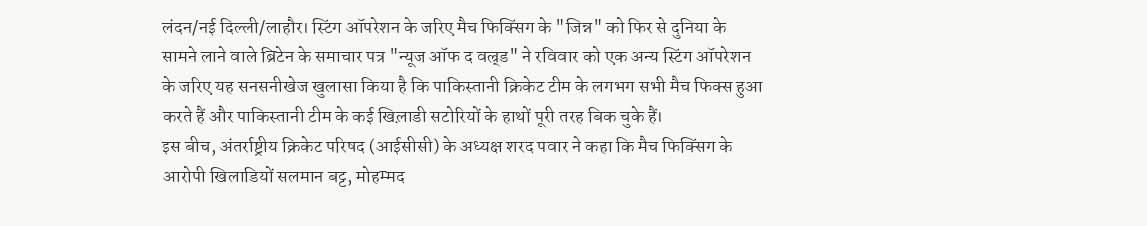लंदन/नई दिल्ली/लाहौर। स्टिंग ऑपरेशन के जरिए मैच फिक्सिंग के "जिन्न" को फिर से दुनिया के सामने लाने वाले ब्रिटेन के समाचार पत्र "न्यूज ऑफ द वल्र्ड" ने रविवार को एक अन्य स्टिंग ऑपरेशन के जरिए यह सनसनीखेज खुलासा किया है कि पाकिस्तानी क्रिकेट टीम के लगभग सभी मैच फिक्स हुआ करते हैं और पाकिस्तानी टीम के कई खिल़ाडी सटोरियों के हाथों पूरी तरह बिक चुके हैं।
इस बीच, अंतर्राष्ट्रीय क्रिकेट परिषद (आईसीसी) के अध्यक्ष शरद पवार ने कहा कि मैच फिक्सिंग के आरोपी खिलाडियों सलमान बट्ट, मोहम्मद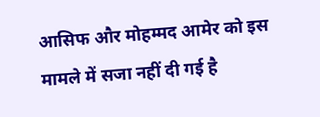आसिफ और मोहम्मद आमेर को इस मामले में सजा नहीं दी गई है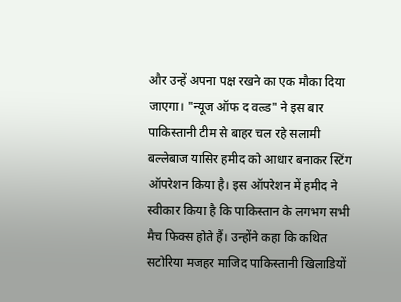और उन्हें अपना पक्ष रखने का एक मौका दिया जाएगा। "न्यूज ऑफ द वल्र्ड" ने इस बार पाकिस्तानी टीम से बाहर चल रहे सलामी बल्लेबाज यासिर हमीद को आधार बनाकर स्टिंग ऑपरेशन किया है। इस ऑपरेशन में हमीद ने स्वीकार किया है कि पाकिस्तान के लगभग सभी मैच फिक्स होते हैं। उन्होंने कहा कि कथित सटोरिया मजहर माजिद पाकिस्तानी खिलाडियों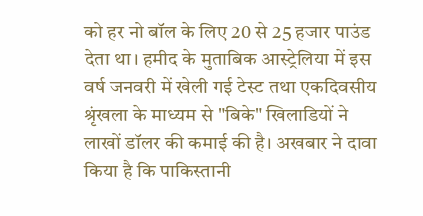को हर नो बॉल के लिए 20 से 25 हजार पाउंड देता था। हमीद के मुताबिक आस्ट्रेलिया में इस वर्ष जनवरी में खेली गई टेस्ट तथा एकदिवसीय श्रृंखला के माध्यम से "बिके" खिलाडियों ने लाखों डॉलर की कमाई की है। अखबार ने दावा किया है कि पाकिस्तानी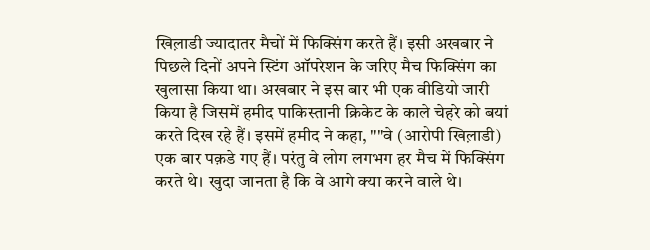खिल़ाडी ज्यादातर मैचों में फिक्सिंग करते हैं। इसी अखबार ने पिछले दिनों अपने स्टिंग ऑपरेशन के जरिए मैच फिक्सिंग का खुलासा किया था। अखबार ने इस बार भी एक वीडियो जारी किया है जिसमें हमीद पाकिस्तानी क्रिकेट के काले चेहरे को बयां करते दिख रहे हैं। इसमें हमीद ने कहा, ""वे (आरोपी खिल़ाडी) एक बार पक़डे गए हैं। परंतु वे लोग लगभग हर मैच में फिक्सिंग करते थे। खुदा जानता है कि वे आगे क्या करने वाले थे।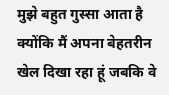मुझे बहुत गुस्सा आता है क्योंकि मैं अपना बेहतरीन खेल दिखा रहा हूं जबकि वे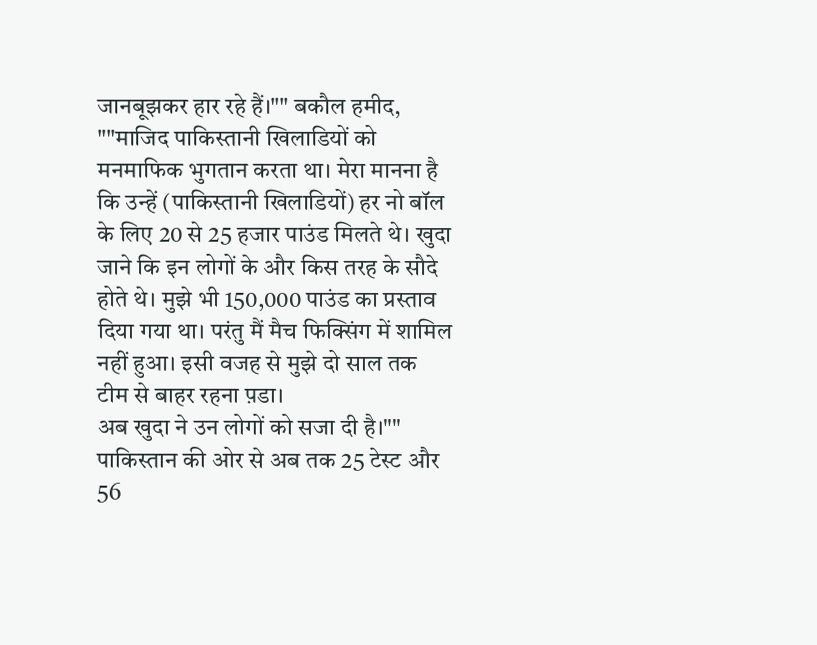जानबूझकर हार रहे हैं।"" बकौल हमीद, ""माजिद पाकिस्तानी खिलाडियों को मनमाफिक भुगतान करता था। मेरा मानना है कि उन्हें (पाकिस्तानी खिलाडियों) हर नो बॉल के लिए 20 से 25 हजार पाउंड मिलते थे। खुदा जाने कि इन लोगों के और किस तरह के सौदे होते थे। मुझे भी 150,000 पाउंड का प्रस्ताव दिया गया था। परंतु मैं मैच फिक्सिंग में शामिल नहीं हुआ। इसी वजह से मुझे दो साल तक टीम से बाहर रहना प़डा।
अब खुदा ने उन लोगों को सजा दी है।"" पाकिस्तान की ओर से अब तक 25 टेस्ट और 56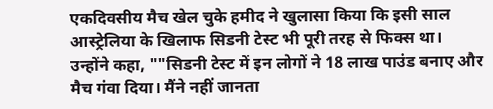एकदिवसीय मैच खेल चुके हमीद ने खुलासा किया कि इसी साल आस्ट्रेलिया के खिलाफ सिडनी टेस्ट भी पूरी तरह से फिक्स था।
उन्होंने कहा, ""सिडनी टेस्ट में इन लोगों ने 18 लाख पाउंड बनाए और मैच गंवा दिया। मैंने नहीं जानता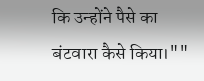कि उन्होंने पैसे का बंटवारा कैसे किया।""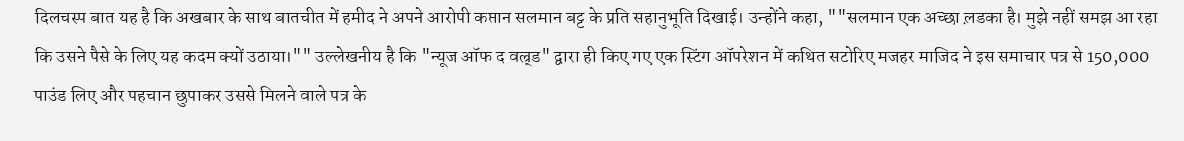दिलचस्प बात यह है कि अखबार के साथ बातचीत में हमीद ने अपने आरोपी कप्तान सलमान बट्ट के प्रति सहानुभूति दिखाई। उन्होंने कहा, ""सलमान एक अच्छा ल़डका है। मुझे नहीं समझ आ रहा कि उसने पैसे के लिए यह कदम क्यों उठाया।"" उल्लेखनीय है कि "न्यूज ऑफ द वल्र्ड" द्वारा ही किए गए एक स्टिंग ऑपरेशन में कथित सटोरिए मजहर माजिद ने इस समाचार पत्र से 150,000 पाउंड लिए और पहचान छुपाकर उससे मिलने वाले पत्र के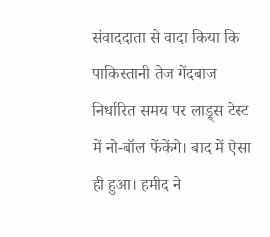संवाददाता से वादा किया कि पाकिस्तानी तेज गेंदबाज निर्धारित समय पर लाड्र्स टेस्ट में नो-बॉल फेंकेंगे। बाद में ऎसा ही हुआ। हमीद ने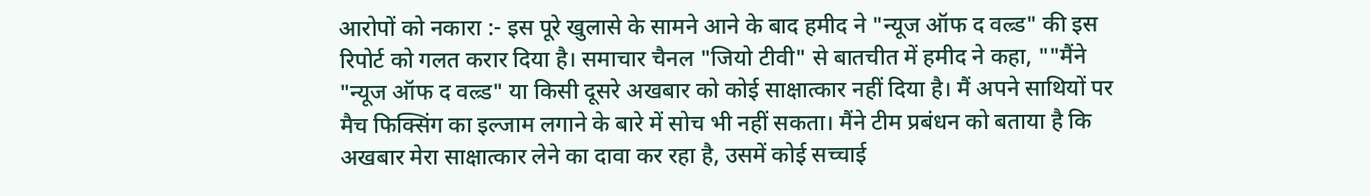आरोपों को नकारा :- इस पूरे खुलासे के सामने आने के बाद हमीद ने "न्यूज ऑफ द वल्र्ड" की इस रिपोर्ट को गलत करार दिया है। समाचार चैनल "जियो टीवी" से बातचीत में हमीद ने कहा, ""मैंने "न्यूज ऑफ द वल्र्ड" या किसी दूसरे अखबार को कोई साक्षात्कार नहीं दिया है। मैं अपने साथियों पर मैच फिक्सिंग का इल्जाम लगाने के बारे में सोच भी नहीं सकता। मैंने टीम प्रबंधन को बताया है कि अखबार मेरा साक्षात्कार लेने का दावा कर रहा है, उसमें कोई सच्चाई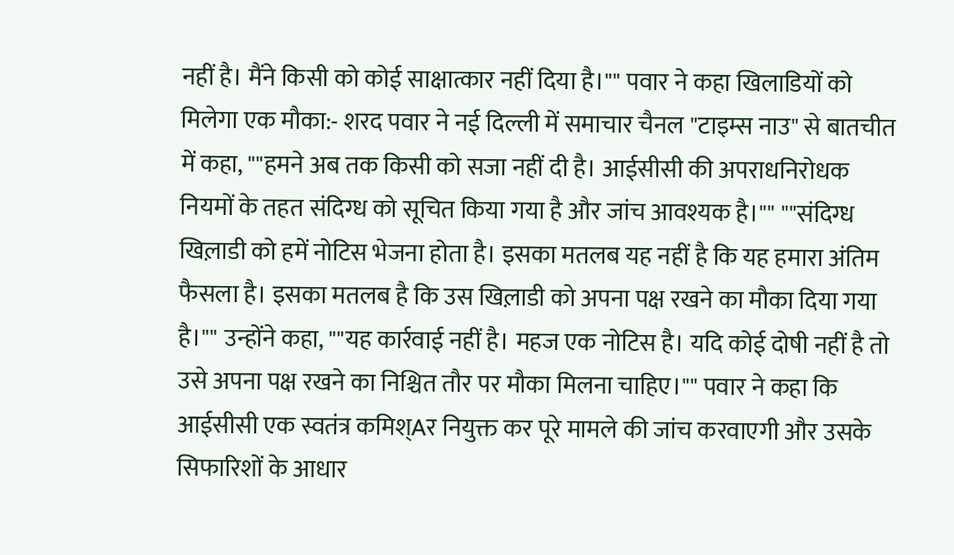नहीं है। मैंने किसी को कोई साक्षात्कार नहीं दिया है।"" पवार ने कहा खिलाडियों को मिलेगा एक मौका:- शरद पवार ने नई दिल्ली में समाचार चैनल "टाइम्स नाउ" से बातचीत में कहा, ""हमने अब तक किसी को सजा नहीं दी है। आईसीसी की अपराधनिरोधक नियमों के तहत संदिग्ध को सूचित किया गया है और जांच आवश्यक है।"" ""संदिग्ध खिल़ाडी को हमें नोटिस भेजना होता है। इसका मतलब यह नहीं है कि यह हमारा अंतिम फैसला है। इसका मतलब है कि उस खिल़ाडी को अपना पक्ष रखने का मौका दिया गया है।"" उन्होंने कहा, ""यह कार्रवाई नहीं है। महज एक नोटिस है। यदि कोई दोषी नहीं है तो उसे अपना पक्ष रखने का निश्चित तौर पर मौका मिलना चाहिए।"" पवार ने कहा कि आईसीसी एक स्वतंत्र कमिश्Aर नियुक्त कर पूरे मामले की जांच करवाएगी और उसके सिफारिशों के आधार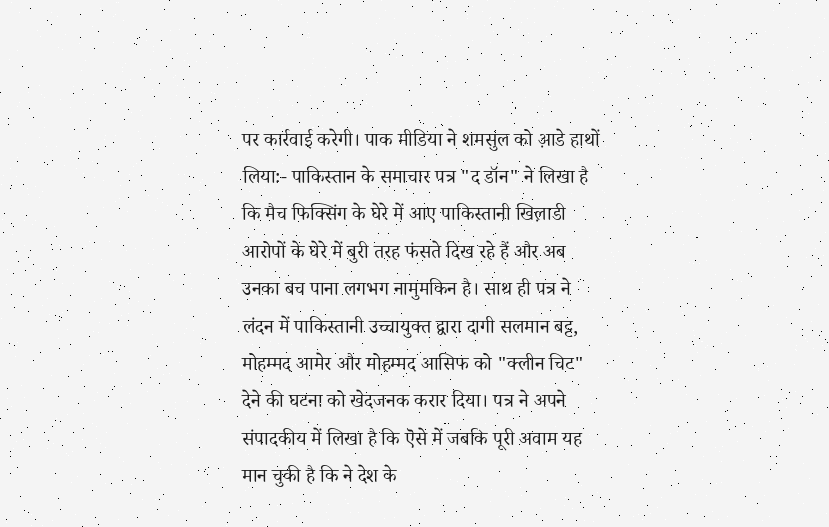पर कार्रवाई करेगी। पाक मीडिया ने शमसुल को अ़ाडे हाथों लिया:- पाकिस्तान के समाचार पत्र "द डॉन" ने लिखा है कि मैच फिक्सिंग के घेरे में आए पाकिस्तानी खिल़ाडी आरोपों के घेरे में बुरी तरह फंसते दिख रहे हैं और अब उनका बच पाना लगभग नामुमकिन है। साथ ही पत्र ने लंदन में पाकिस्तानी उच्चायुक्त द्वारा दागी सलमान बट्ट, मोहम्मद आमेर और मोहम्मद आसिफ को "क्लीन चिट" देने की घटना को खेदजनक करार दिया। पत्र ने अपने संपादकीय में लिखा है कि ऎसे में जबकि पूरी अवाम यह मान चुकी है कि ने देश के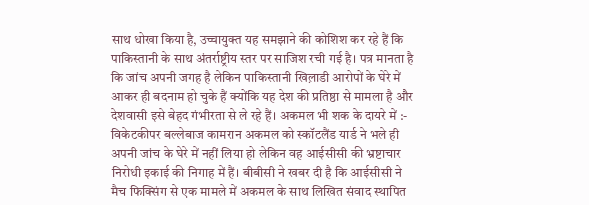साथ धोखा किया है, उच्चायुक्त यह समझाने की कोशिश कर रहे हैं कि पाकिस्तानी के साथ अंतर्राष्ट्रीय स्तर पर साजिश रची गई है। पत्र मानता है कि जांच अपनी जगह है लेकिन पाकिस्तानी खिल़ाडी आरोपों के घेरे में आकर ही बदनाम हो चुके हैं क्योंकि यह देश की प्रतिष्ठा से मामला है और देशवासी इसे बेहद गंभीरता से ले रहे हैं। अकमल भी शक के दायरे में :- विकेटकीपर बल्लेबाज कामरान अकमल को स्कॉटलैंड यार्ड ने भले ही अपनी जांच के घेरे में नहीं लिया हो लेकिन वह आईसीसी की भ्रष्टाचार निरोधी इकाई की निगाह में हैं। बीबीसी ने खबर दी है कि आईसीसी ने मैच फिक्सिंग से एक मामले में अकमल के साथ लिखित संवाद स्थापित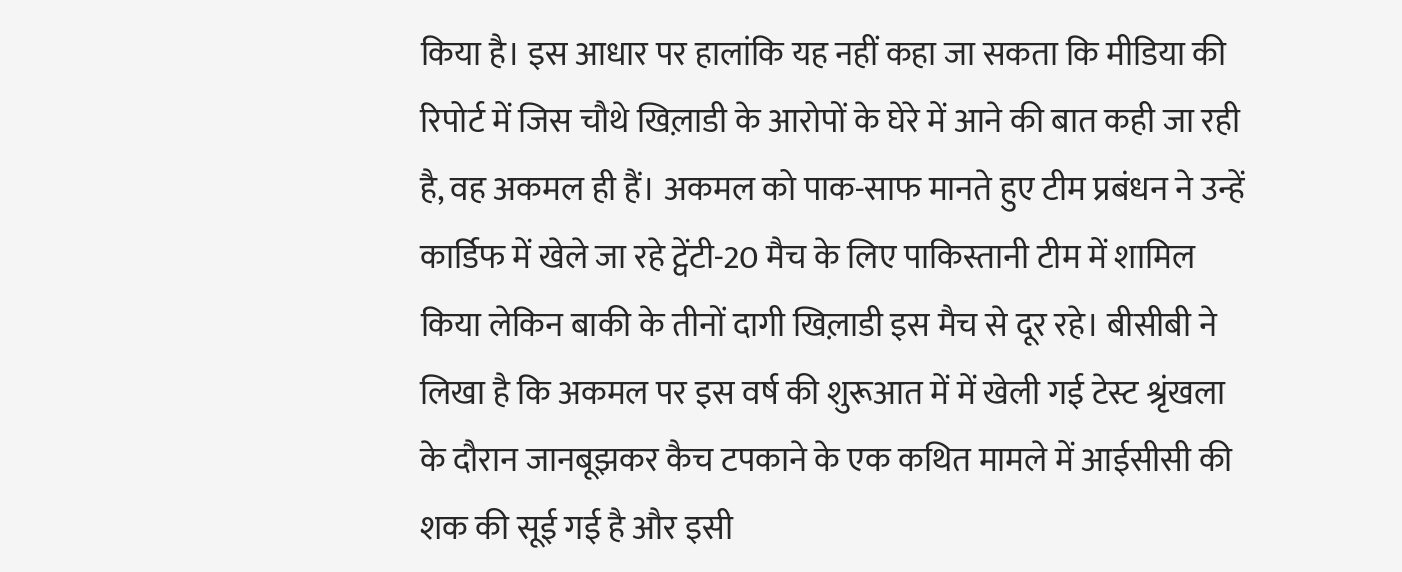किया है। इस आधार पर हालांकि यह नहीं कहा जा सकता कि मीडिया की रिपोर्ट में जिस चौथे खिल़ाडी के आरोपों के घेरे में आने की बात कही जा रही है, वह अकमल ही हैं। अकमल को पाक-साफ मानते हुए टीम प्रबंधन ने उन्हें कार्डिफ में खेले जा रहे ट्वेंटी-20 मैच के लिए पाकिस्तानी टीम में शामिल किया लेकिन बाकी के तीनों दागी खिल़ाडी इस मैच से दूर रहे। बीसीबी ने लिखा है कि अकमल पर इस वर्ष की शुरूआत में में खेली गई टेस्ट श्रृंखला के दौरान जानबूझकर कैच टपकाने के एक कथित मामले में आईसीसी की शक की सूई गई है और इसी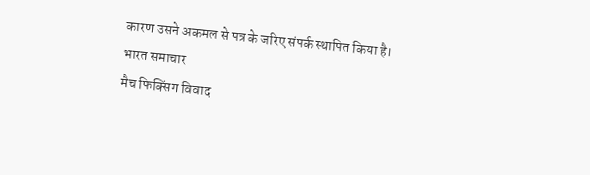कारण उसने अकमल से पत्र के जरिए संपर्क स्थापित किया है।
भारत समाचार
मैच फिक्सिंग विवाद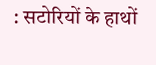: सटोरियों के हाथों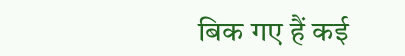बिक गए हैं कई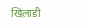खिल़ाडी